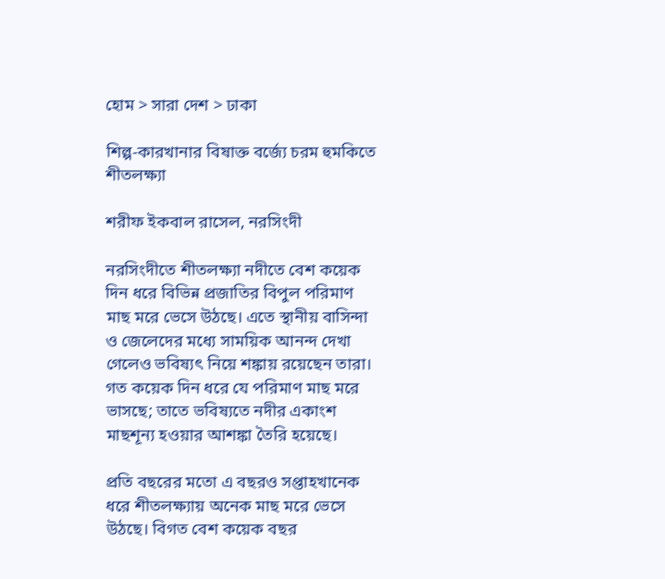হোম > সারা দেশ > ঢাকা

শিল্প-কারখানার বিষাক্ত বর্জ্যে চরম হুমকিতে শীতলক্ষ্যা

শরীফ ইকবাল রাসেল, নরসিংদী

নরসিংদীতে শীতলক্ষ্যা নদীতে বেশ কয়েক দিন ধরে বিভিন্ন প্রজাতির বিপুল পরিমাণ মাছ মরে ভেসে উঠছে। এতে স্থানীয় বাসিন্দা ও জেলেদের মধ্যে সাময়িক আনন্দ দেখা গেলেও ভবিষ্যৎ নিয়ে শঙ্কায় রয়েছেন তারা। গত কয়েক দিন ধরে যে পরিমাণ মাছ মরে ভাসছে; তাতে ভবিষ্যতে নদীর একাংশ মাছশূন্য হওয়ার আশঙ্কা তৈরি হয়েছে।

প্রতি বছরের মতো এ বছরও সপ্তাহখানেক ধরে শীতলক্ষ্যায় অনেক মাছ মরে ভেসে উঠছে। বিগত বেশ কয়েক বছর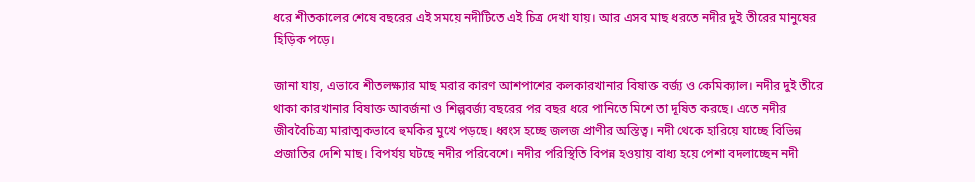ধরে শীতকালের শেষে বছরের এই সময়ে নদীটিতে এই চিত্র দেখা যায়। আর এসব মাছ ধরতে নদীর দুই তীরের মানুষের হিড়িক পড়ে।

জানা যায়, এভাবে শীতলক্ষ্যার মাছ মরার কারণ আশপাশের কলকারখানার বিষাক্ত বর্জ্য ও কেমিক্যাল। নদীর দুই তীরে থাকা কারখানার বিষাক্ত আবর্জনা ও শিল্পবর্জ্য বছরের পর বছর ধরে পানিতে মিশে তা দূষিত করছে। এতে নদীর জীববৈচিত্র্য মারাত্মকভাবে হুমকির মুখে পড়ছে। ধ্বংস হচ্ছে জলজ প্রাণীর অস্তিত্ব। নদী থেকে হারিয়ে যাচ্ছে বিভিন্ন প্রজাতির দেশি মাছ। বিপর্যয় ঘটছে নদীর পরিবেশে। নদীর পরিস্থিতি বিপন্ন হওয়ায় বাধ্য হয়ে পেশা বদলাচ্ছেন নদী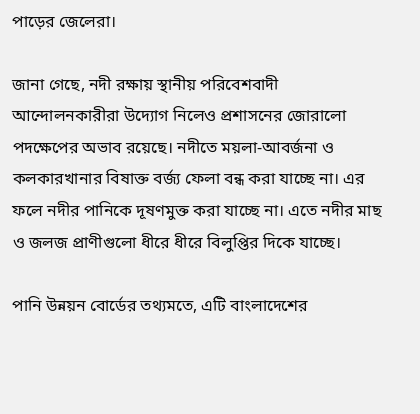পাড়ের জেলেরা।

জানা গেছে, নদী রক্ষায় স্থানীয় পরিবেশবাদী আন্দোলনকারীরা উদ্যোগ নিলেও প্রশাসনের জোরালো পদক্ষেপের অভাব রয়েছে। নদীতে ময়লা-আবর্জনা ও কলকারখানার বিষাক্ত বর্জ্য ফেলা বন্ধ করা যাচ্ছে না। এর ফলে নদীর পানিকে দূষণমুক্ত করা যাচ্ছে না। এতে নদীর মাছ ও জলজ প্রাণীগুলো ধীরে ধীরে বিলুপ্তির দিকে যাচ্ছে।

পানি উন্নয়ন বোর্ডের তথ্যমতে, এটি বাংলাদেশের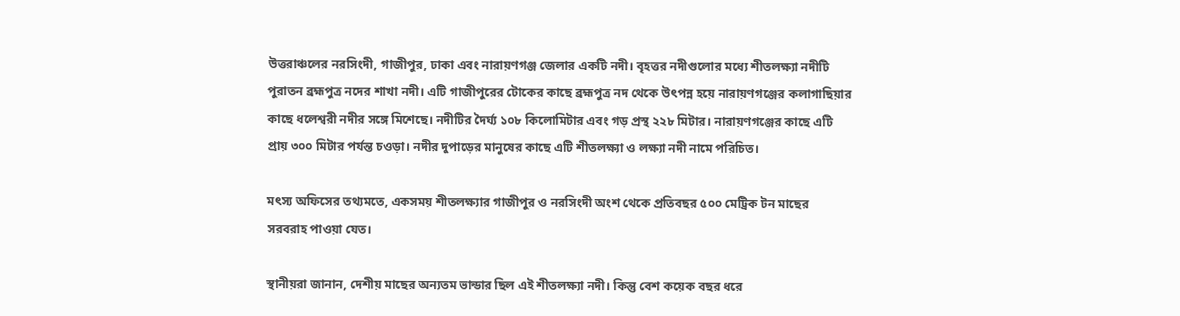উত্তরাঞ্চলের নরসিংদী, গাজীপুর, ঢাকা এবং নারায়ণগঞ্জ জেলার একটি নদী। বৃহত্তর নদীগুলোর মধ্যে শীতলক্ষ্যা নদীটি পুরাতন ব্রহ্মপুত্র নদের শাখা নদী। এটি গাজীপুরের টোকের কাছে ব্রহ্মপুত্র নদ থেকে উৎপন্ন হয়ে নারায়ণগঞ্জের কলাগাছিয়ার কাছে ধলেশ্বরী নদীর সঙ্গে মিশেছে। নদীটির দৈর্ঘ্য ১০৮ কিলোমিটার এবং গড় প্রস্থ ২২৮ মিটার। নারায়ণগঞ্জের কাছে এটি প্রায় ৩০০ মিটার পর্যন্ত চওড়া। নদীর দুপাড়ের মানুষের কাছে এটি শীতলক্ষ্যা ও লক্ষ্যা নদী নামে পরিচিত।

মৎস্য অফিসের তথ্যমতে, একসময় শীতলক্ষ্যার গাজীপুর ও নরসিংদী অংশ থেকে প্রতিবছর ৫০০ মেট্রিক টন মাছের সরবরাহ পাওয়া যেত।

স্থানীয়রা জানান, দেশীয় মাছের অন্যতম ভান্ডার ছিল এই শীতলক্ষ্যা নদী। কিন্তু বেশ কয়েক বছর ধরে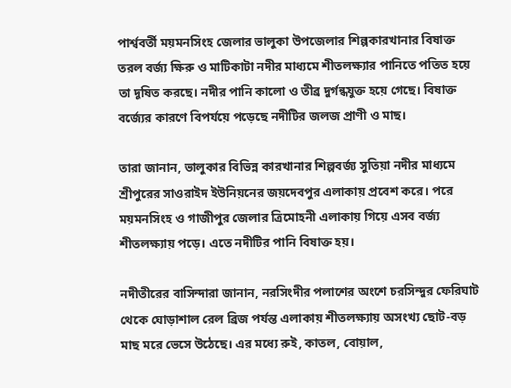পার্শ্ববর্তী ময়মনসিংহ জেলার ভালুকা উপজেলার শিল্পকারখানার বিষাক্ত তরল বর্জ্য ক্ষিরু ও মাটিকাটা নদীর মাধ্যমে শীতলক্ষ্যার পানিতে পতিত হয়ে তা দূষিত করছে। নদীর পানি কালো ও তীব্র দুর্গন্ধযুক্ত হয়ে গেছে। বিষাক্ত বর্জ্যের কারণে বিপর্যয়ে পড়েছে নদীটির জলজ প্রাণী ও মাছ।

তারা জানান, ভালুকার বিভিন্ন কারখানার শিল্পবর্জ্য সুতিয়া নদীর মাধ্যমে শ্রীপুরের সাওরাইদ ইউনিয়নের জয়দেবপুর এলাকায় প্রবেশ করে। পরে ময়মনসিংহ ও গাজীপুর জেলার ত্রিমোহনী এলাকায় গিয়ে এসব বর্জ্য শীতলক্ষ্যায় পড়ে। এতে নদীটির পানি বিষাক্ত হয়।

নদীতীরের বাসিন্দারা জানান, নরসিংদীর পলাশের অংশে চরসিন্দুর ফেরিঘাট থেকে ঘোড়াশাল রেল ব্রিজ পর্যন্ত এলাকায় শীতলক্ষ্যায় অসংখ্য ছোট-বড় মাছ মরে ভেসে উঠেছে। এর মধ্যে রুই, কাতল, বোয়াল,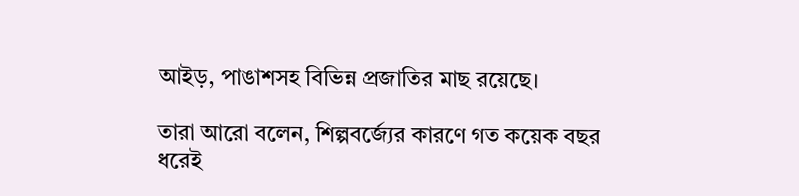আইড়, পাঙাশসহ বিভিন্ন প্রজাতির মাছ রয়েছে।

তারা আরো বলেন, শিল্পবর্জ্যের কারণে গত কয়েক বছর ধরেই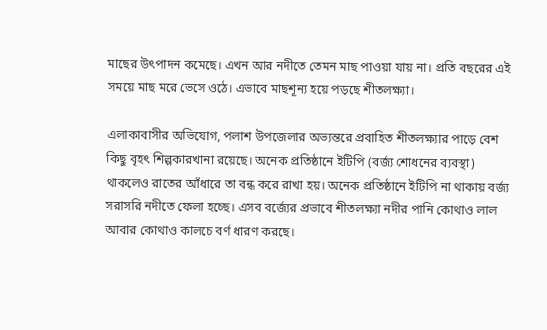মাছের উৎপাদন কমেছে। এখন আর নদীতে তেমন মাছ পাওয়া যায় না। প্রতি বছরের এই সময়ে মাছ মরে ভেসে ওঠে। এভাবে মাছশূন্য হয়ে পড়ছে শীতলক্ষ্যা।

এলাকাবাসীর অভিযোগ, পলাশ উপজেলার অভ্যন্তরে প্রবাহিত শীতলক্ষ্যার পাড়ে বেশ কিছু বৃহৎ শিল্পকারখানা রয়েছে। অনেক প্রতিষ্ঠানে ইটিপি (বর্জ্য শোধনের ব্যবস্থা) থাকলেও রাতের আঁধারে তা বন্ধ করে রাখা হয়। অনেক প্রতিষ্ঠানে ইটিপি না থাকায় বর্জ্য সরাসরি নদীতে ফেলা হচ্ছে। এসব বর্জ্যের প্রভাবে শীতলক্ষ্যা নদীর পানি কোথাও লাল আবার কোথাও কালচে বর্ণ ধারণ করছে।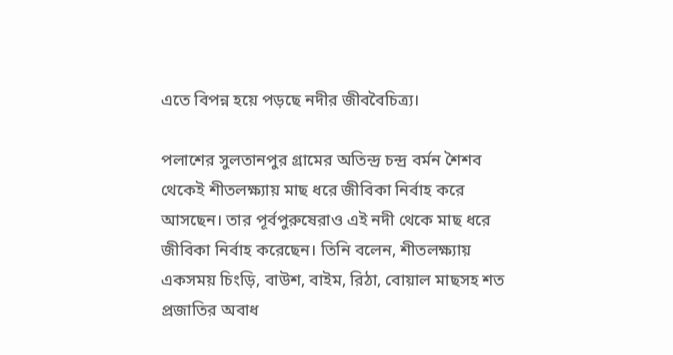এতে বিপন্ন হয়ে পড়ছে নদীর জীববৈচিত্র্য।

পলাশের সুলতানপুর গ্রামের অতিন্দ্র চন্দ্র বর্মন শৈশব থেকেই শীতলক্ষ্যায় মাছ ধরে জীবিকা নির্বাহ করে আসছেন। তার পূর্বপুরুষেরাও এই নদী থেকে মাছ ধরে জীবিকা নির্বাহ করেছেন। তিনি বলেন, শীতলক্ষ্যায় একসময় চিংড়ি, বাউশ, বাইম, রিঠা, বোয়াল মাছসহ শত প্রজাতির অবাধ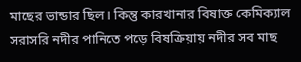মাছের ভান্ডার ছিল। কিন্তু কারখানার বিষাক্ত কেমিক্যাল সরাসরি নদীর পানিতে পড়ে বিষক্রিয়ায় নদীর সব মাছ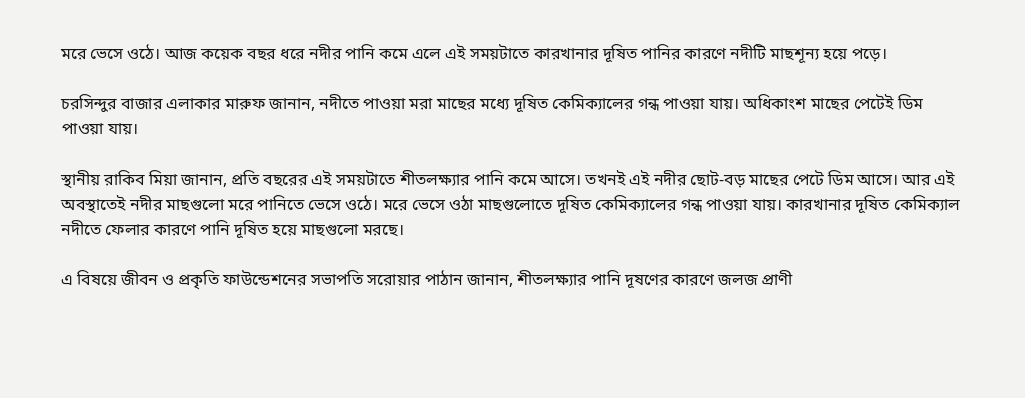মরে ভেসে ওঠে। আজ কয়েক বছর ধরে নদীর পানি কমে এলে এই সময়টাতে কারখানার দূষিত পানির কারণে নদীটি মাছশূন্য হয়ে পড়ে।

চরসিন্দুর বাজার এলাকার মারুফ জানান, নদীতে পাওয়া মরা মাছের মধ্যে দূষিত কেমিক্যালের গন্ধ পাওয়া যায়। অধিকাংশ মাছের পেটেই ডিম পাওয়া যায়।

স্থানীয় রাকিব মিয়া জানান, প্রতি বছরের এই সময়টাতে শীতলক্ষ্যার পানি কমে আসে। তখনই এই নদীর ছোট-বড় মাছের পেটে ডিম আসে। আর এই অবস্থাতেই নদীর মাছগুলো মরে পানিতে ভেসে ওঠে। মরে ভেসে ওঠা মাছগুলোতে দূষিত কেমিক্যালের গন্ধ পাওয়া যায়। কারখানার দূষিত কেমিক্যাল নদীতে ফেলার কারণে পানি দূষিত হয়ে মাছগুলো মরছে।

এ বিষয়ে জীবন ও প্রকৃতি ফাউন্ডেশনের সভাপতি সরোয়ার পাঠান জানান, শীতলক্ষ্যার পানি দূষণের কারণে জলজ প্রাণী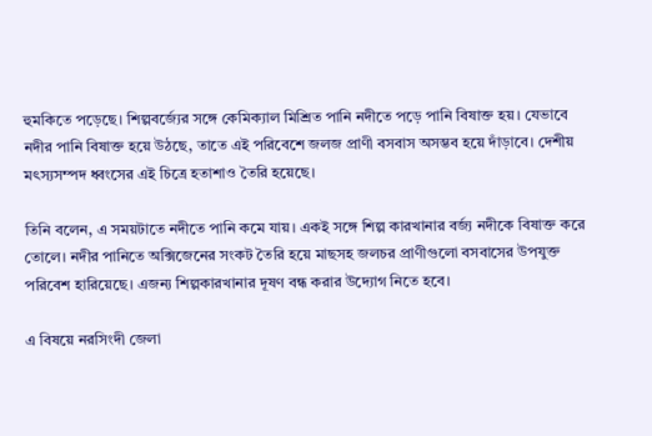হুমকিতে পড়েছে। শিল্পবর্জ্যের সঙ্গে কেমিক্যাল মিশ্রিত পানি নদীতে পড়ে পানি বিষাক্ত হয়। যেভাবে নদীর পানি বিষাক্ত হয়ে উঠছে, তাতে এই পরিবেশে জলজ প্রাণী বসবাস অসম্ভব হয়ে দাঁড়াবে। দেশীয় মৎস্যসম্পদ ধ্বংসের এই চিত্রে হতাশাও তৈরি হয়েছে।

তিনি বলেন, এ সময়টাতে নদীতে পানি কমে যায়। একই সঙ্গে শিল্প কারখানার বর্জ্য নদীকে বিষাক্ত করে তোলে। নদীর পানিতে অক্সিজেনের সংকট তৈরি হয়ে মাছসহ জলচর প্রাণীগুলো বসবাসের উপযুক্ত পরিবেশ হারিয়েছে। এজন্য শিল্পকারখানার দূষণ বন্ধ করার উদ্যোগ নিতে হবে।

এ বিষয়ে নরসিংদী জেলা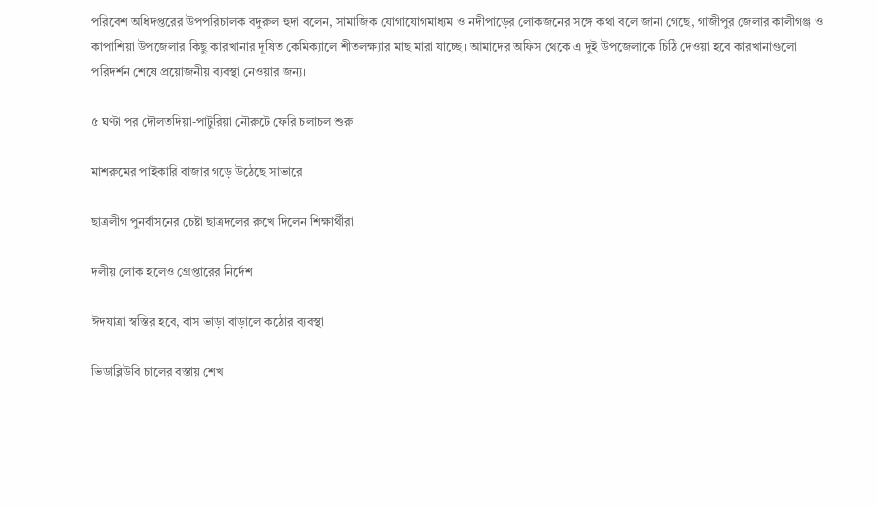পরিবেশ অধিদপ্তরের উপপরিচালক বদুরুল হুদা বলেন, সামাজিক যোগাযোগমাধ্যম ও নদীপাড়ের লোকজনের সঙ্গে কথা বলে জানা গেছে, গাজীপুর জেলার কালীগঞ্জ ও কাপাশিয়া উপজেলার কিছু কারখানার দূষিত কেমিক্যালে শীতলক্ষ্যার মাছ মারা যাচ্ছে। আমাদের অফিস থেকে এ দুই উপজেলাকে চিঠি দেওয়া হবে কারখানাগুলো পরিদর্শন শেষে প্রয়োজনীয় ব্যবস্থা নেওয়ার জন্য।

৫ ঘণ্টা পর দৌলতদিয়া-পাটুরিয়া নৌরুটে ফেরি চলাচল শুরু

মাশরুমের পাইকারি বাজার গড়ে উঠেছে সাভারে

ছাত্রলীগ পুনর্বাসনের চেষ্টা ছাত্রদলের রুখে দিলেন শিক্ষার্থীরা

দলীয় লোক হলেও গ্রেপ্তারের নির্দেশ

ঈদযাত্রা স্বস্তির হবে, বাস ভাড়া বাড়ালে কঠোর ব্যবস্থা

ভিডাব্লিউবি চালের বস্তায় শেখ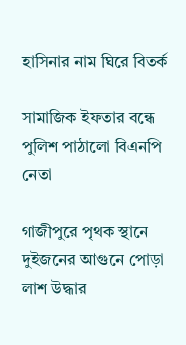হাসিনার নাম ঘিরে বিতর্ক

সামাজিক ইফতার বন্ধে পুলিশ পাঠালো বিএনপি নেতা

গাজীপুরে পৃথক স্থানে দুইজনের আগুনে পোড়া লাশ উদ্ধার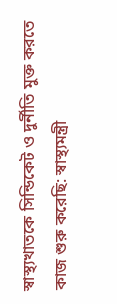স্বাস্থ্যখাতকে সিন্ডিকেট ও দুর্নীতি মুক্ত করতে কাজ শুরু করেছি: স্বাস্থ্যমন্ত্রী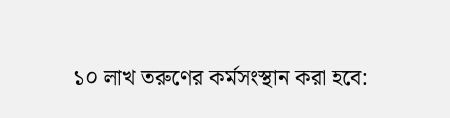১০ লাখ তরুণের কর্মসংস্থান করা হবে: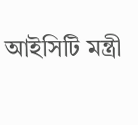আইসিটি মন্ত্রী